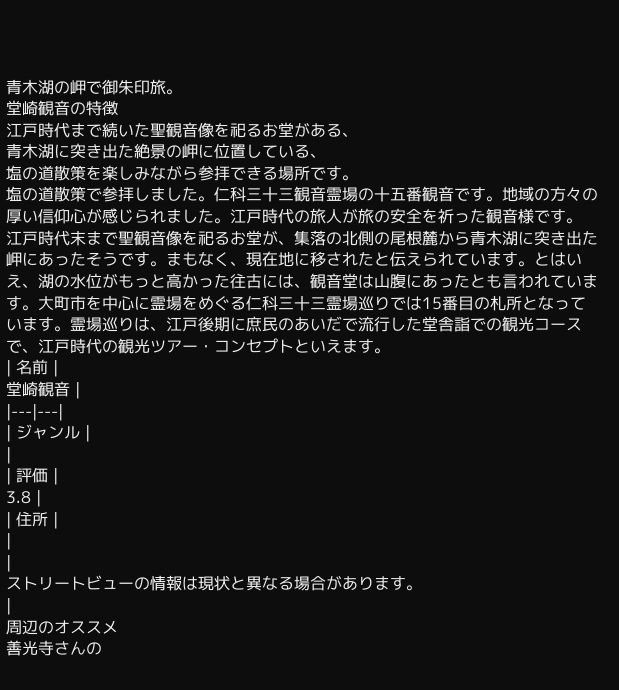青木湖の岬で御朱印旅。
堂崎観音の特徴
江戸時代まで続いた聖観音像を祀るお堂がある、
青木湖に突き出た絶景の岬に位置している、
塩の道散策を楽しみながら参拝できる場所です。
塩の道散策で参拝しました。仁科三十三観音霊場の十五番観音です。地域の方々の厚い信仰心が感じられました。江戸時代の旅人が旅の安全を祈った観音様です。
江戸時代末まで聖観音像を祀るお堂が、集落の北側の尾根麓から青木湖に突き出た岬にあったそうです。まもなく、現在地に移されたと伝えられています。とはいえ、湖の水位がもっと高かった往古には、観音堂は山腹にあったとも言われています。大町市を中心に霊場をめぐる仁科三十三霊場巡りでは15番目の札所となっています。霊場巡りは、江戸後期に庶民のあいだで流行した堂舎詣での観光コースで、江戸時代の観光ツアー・コンセプトといえます。
| 名前 |
堂崎観音 |
|---|---|
| ジャンル |
|
| 評価 |
3.8 |
| 住所 |
|
|
ストリートビューの情報は現状と異なる場合があります。
|
周辺のオススメ
善光寺さんの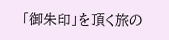「御朱印」を頂く旅の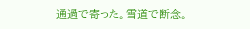通過で寄った。雪道で断念。